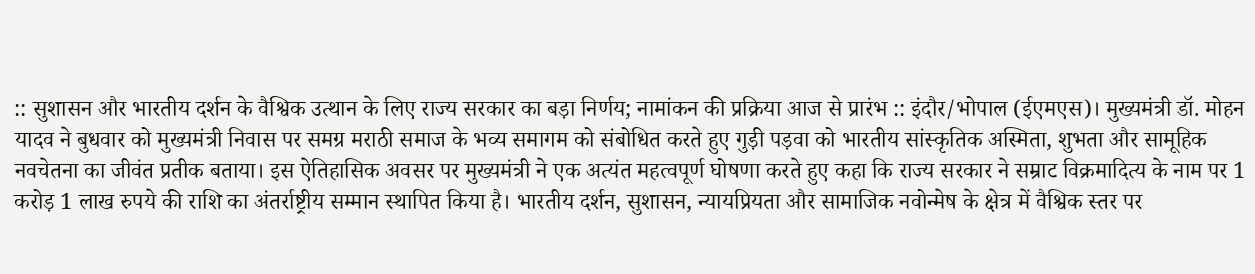:: सुशासन और भारतीय दर्शन के वैश्विक उत्थान के लिए राज्य सरकार का बड़ा निर्णय; नामांकन की प्रक्रिया आज से प्रारंभ :: इंदौर/भोपाल (ईएमएस)। मुख्यमंत्री डॉ. मोहन यादव ने बुधवार को मुख्यमंत्री निवास पर समग्र मराठी समाज के भव्य समागम को संबोधित करते हुए गुड़ी पड़वा को भारतीय सांस्कृतिक अस्मिता, शुभता और सामूहिक नवचेतना का जीवंत प्रतीक बताया। इस ऐतिहासिक अवसर पर मुख्यमंत्री ने एक अत्यंत महत्वपूर्ण घोषणा करते हुए कहा कि राज्य सरकार ने सम्राट विक्रमादित्य के नाम पर 1 करोड़ 1 लाख रुपये की राशि का अंतर्राष्ट्रीय सम्मान स्थापित किया है। भारतीय दर्शन, सुशासन, न्यायप्रियता और सामाजिक नवोन्मेष के क्षेत्र में वैश्विक स्तर पर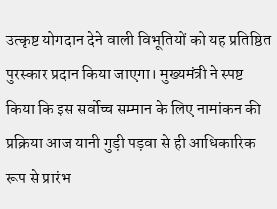उत्कृष्ट योगदान देने वाली विभूतियों को यह प्रतिष्ठित पुरस्कार प्रदान किया जाएगा। मुख्यमंत्री ने स्पष्ट किया कि इस सर्वोच्च सम्मान के लिए नामांकन की प्रक्रिया आज यानी गुड़ी पड़वा से ही आधिकारिक रूप से प्रारंभ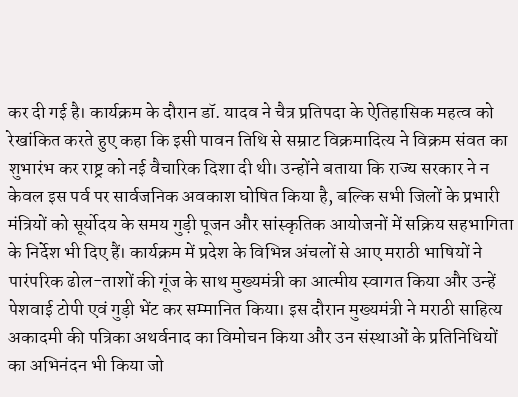कर दी गई है। कार्यक्रम के दौरान डॉ. यादव ने चैत्र प्रतिपदा के ऐतिहासिक महत्व को रेखांकित करते हुए कहा कि इसी पावन तिथि से सम्राट विक्रमादित्य ने विक्रम संवत का शुभारंभ कर राष्ट्र को नई वैचारिक दिशा दी थी। उन्होंने बताया कि राज्य सरकार ने न केवल इस पर्व पर सार्वजनिक अवकाश घोषित किया है, बल्कि सभी जिलों के प्रभारी मंत्रियों को सूर्योदय के समय गुड़ी पूजन और सांस्कृतिक आयोजनों में सक्रिय सहभागिता के निर्देश भी दिए हैं। कार्यक्रम में प्रदेश के विभिन्न अंचलों से आए मराठी भाषियों ने पारंपरिक ढोल-ताशों की गूंज के साथ मुख्यमंत्री का आत्मीय स्वागत किया और उन्हें पेशवाई टोपी एवं गुड़ी भेंट कर सम्मानित किया। इस दौरान मुख्यमंत्री ने मराठी साहित्य अकादमी की पत्रिका अथर्वनाद का विमोचन किया और उन संस्थाओं के प्रतिनिधियों का अभिनंदन भी किया जो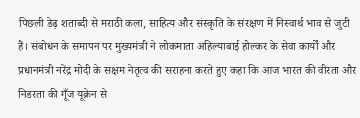पिछली डेढ़ शताब्दी से मराठी कला, साहित्य और संस्कृति के संरक्षण में निस्वार्थ भाव से जुटी हैं। संबोधन के समापन पर मुख्यमंत्री ने लोकमाता अहिल्याबाई होल्कर के सेवा कार्यों और प्रधानमंत्री नरेंद्र मोदी के सक्षम नेतृत्व की सराहना करते हुए कहा कि आज भारत की वीरता और निडरता की गूँज यूक्रेन से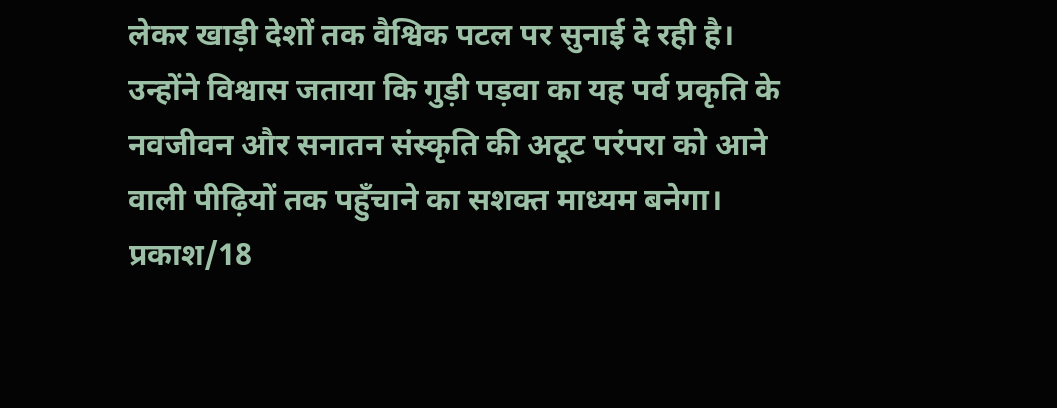लेकर खाड़ी देशों तक वैश्विक पटल पर सुनाई दे रही है। उन्होंने विश्वास जताया कि गुड़ी पड़वा का यह पर्व प्रकृति के नवजीवन और सनातन संस्कृति की अटूट परंपरा को आने वाली पीढ़ियों तक पहुँचाने का सशक्त माध्यम बनेगा। प्रकाश/18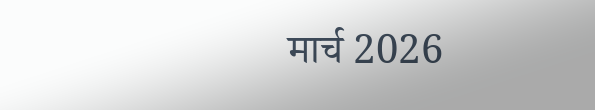मार्च 2026